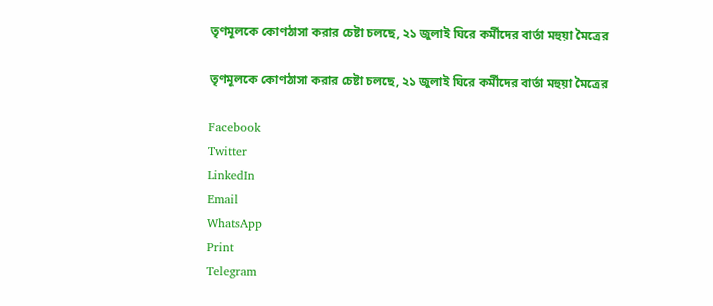তৃণমূলকে কোণঠাসা করার চেষ্টা চলছে, ২১ জুলাই ঘিরে কর্মীদের বার্তা মহুয়া মৈত্রের

তৃণমূলকে কোণঠাসা করার চেষ্টা চলছে, ২১ জুলাই ঘিরে কর্মীদের বার্তা মহুয়া মৈত্রের

Facebook
Twitter
LinkedIn
Email
WhatsApp
Print
Telegram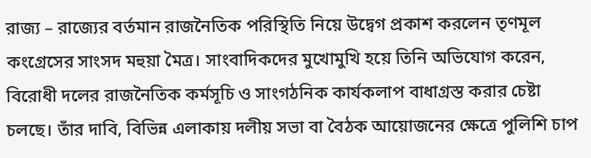রাজ্য – রাজ্যের বর্তমান রাজনৈতিক পরিস্থিতি নিয়ে উদ্বেগ প্রকাশ করলেন তৃণমূল কংগ্রেসের সাংসদ মহুয়া মৈত্র। সাংবাদিকদের মুখোমুখি হয়ে তিনি অভিযোগ করেন, বিরোধী দলের রাজনৈতিক কর্মসূচি ও সাংগঠনিক কার্যকলাপ বাধাগ্রস্ত করার চেষ্টা চলছে। তাঁর দাবি, বিভিন্ন এলাকায় দলীয় সভা বা বৈঠক আয়োজনের ক্ষেত্রে পুলিশি চাপ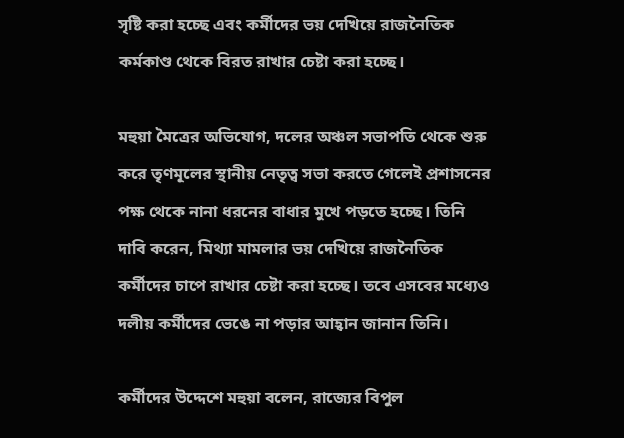সৃষ্টি করা হচ্ছে এবং কর্মীদের ভয় দেখিয়ে রাজনৈতিক কর্মকাণ্ড থেকে বিরত রাখার চেষ্টা করা হচ্ছে।

মহুয়া মৈত্রের অভিযোগ, দলের অঞ্চল সভাপতি থেকে শুরু করে তৃণমূলের স্থানীয় নেতৃত্ব সভা করতে গেলেই প্রশাসনের পক্ষ থেকে নানা ধরনের বাধার মুখে পড়তে হচ্ছে। তিনি দাবি করেন, মিথ্যা মামলার ভয় দেখিয়ে রাজনৈতিক কর্মীদের চাপে রাখার চেষ্টা করা হচ্ছে। তবে এসবের মধ্যেও দলীয় কর্মীদের ভেঙে না পড়ার আহ্বান জানান তিনি।

কর্মীদের উদ্দেশে মহুয়া বলেন, রাজ্যের বিপুল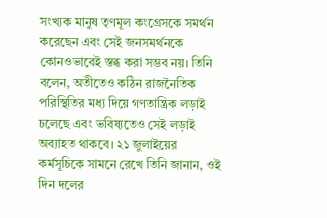সংখ্যক মানুষ তৃণমূল কংগ্রেসকে সমর্থন করেছেন এবং সেই জনসমর্থনকে কোনওভাবেই স্তব্ধ করা সম্ভব নয়। তিনি বলেন, অতীতেও কঠিন রাজনৈতিক পরিস্থিতির মধ্য দিয়ে গণতান্ত্রিক লড়াই চলেছে এবং ভবিষ্যতেও সেই লড়াই অব্যাহত থাকবে। ২১ জুলাইয়ের কর্মসূচিকে সামনে রেখে তিনি জানান, ওই দিন দলের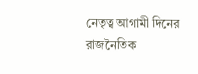নেতৃত্ব আগামী দিনের রাজনৈতিক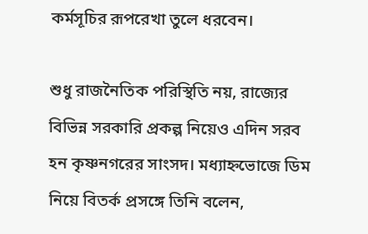কর্মসূচির রূপরেখা তুলে ধরবেন।

শুধু রাজনৈতিক পরিস্থিতি নয়, রাজ্যের বিভিন্ন সরকারি প্রকল্প নিয়েও এদিন সরব হন কৃষ্ণনগরের সাংসদ। মধ্যাহ্নভোজে ডিম নিয়ে বিতর্ক প্রসঙ্গে তিনি বলেন,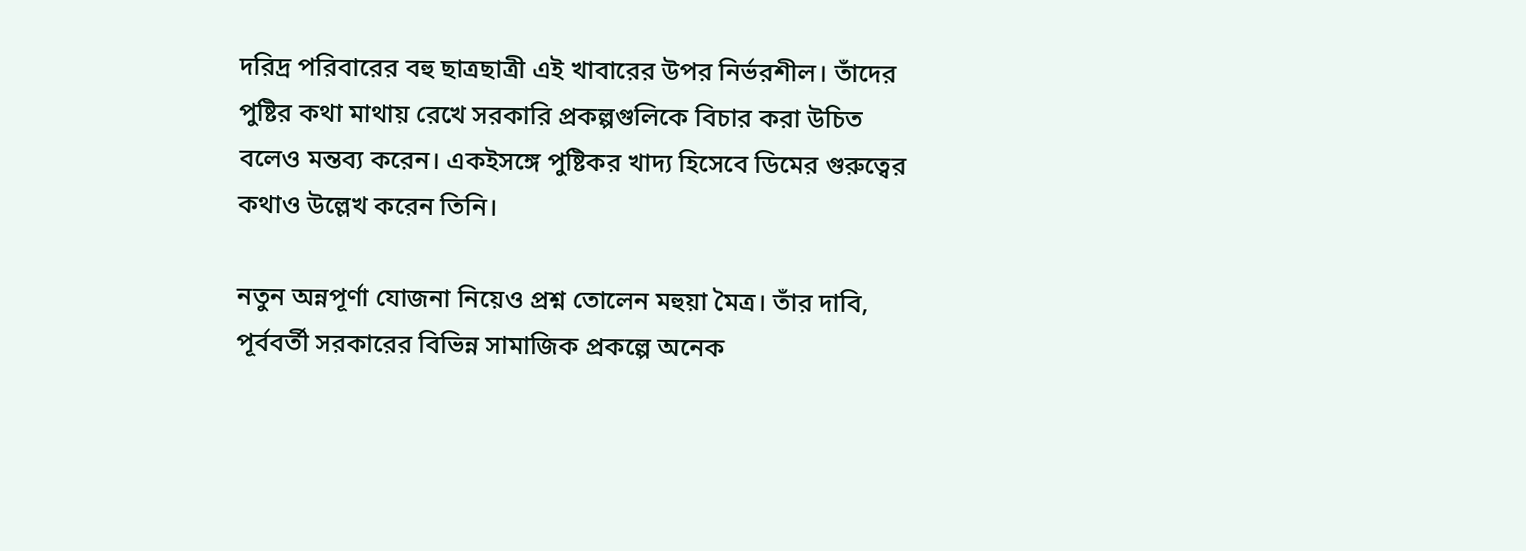দরিদ্র পরিবারের বহু ছাত্রছাত্রী এই খাবারের উপর নির্ভরশীল। তাঁদের পুষ্টির কথা মাথায় রেখে সরকারি প্রকল্পগুলিকে বিচার করা উচিত বলেও মন্তব্য করেন। একইসঙ্গে পুষ্টিকর খাদ্য হিসেবে ডিমের গুরুত্বের কথাও উল্লেখ করেন তিনি।

নতুন অন্নপূর্ণা যোজনা নিয়েও প্রশ্ন তোলেন মহুয়া মৈত্র। তাঁর দাবি, পূর্ববর্তী সরকারের বিভিন্ন সামাজিক প্রকল্পে অনেক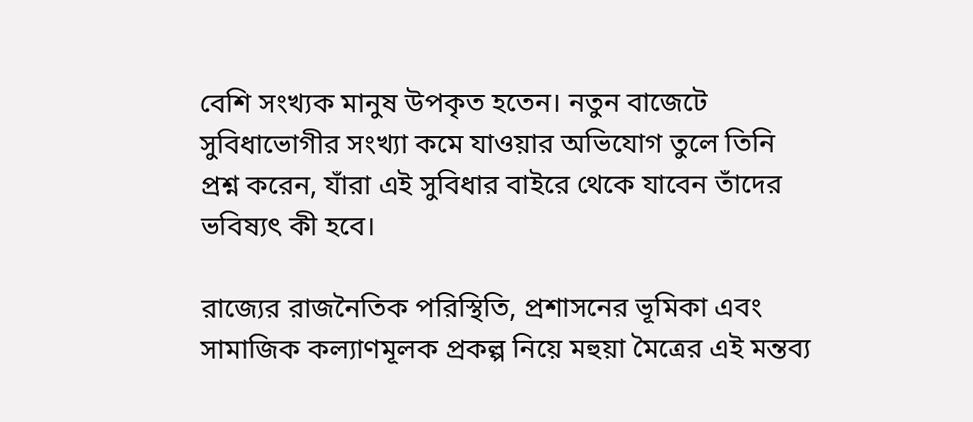বেশি সংখ্যক মানুষ উপকৃত হতেন। নতুন বাজেটে সুবিধাভোগীর সংখ্যা কমে যাওয়ার অভিযোগ তুলে তিনি প্রশ্ন করেন, যাঁরা এই সুবিধার বাইরে থেকে যাবেন তাঁদের ভবিষ্যৎ কী হবে।

রাজ্যের রাজনৈতিক পরিস্থিতি, প্রশাসনের ভূমিকা এবং সামাজিক কল্যাণমূলক প্রকল্প নিয়ে মহুয়া মৈত্রের এই মন্তব্য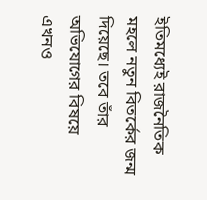ইতিমধ্যেই রাজনৈতিক মহলে নতুন বিতর্কের জন্ম দিয়েছে। তবে তাঁর অভিযোগের বিষয়ে এখনও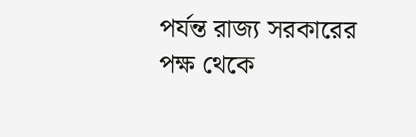পর্যন্ত রাজ্য সরকারের পক্ষ থেকে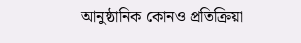আনুষ্ঠানিক কোনও প্রতিক্রিয়া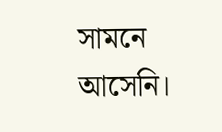সামনে আসেনি।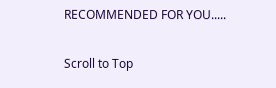RECOMMENDED FOR YOU.....

Scroll to Top